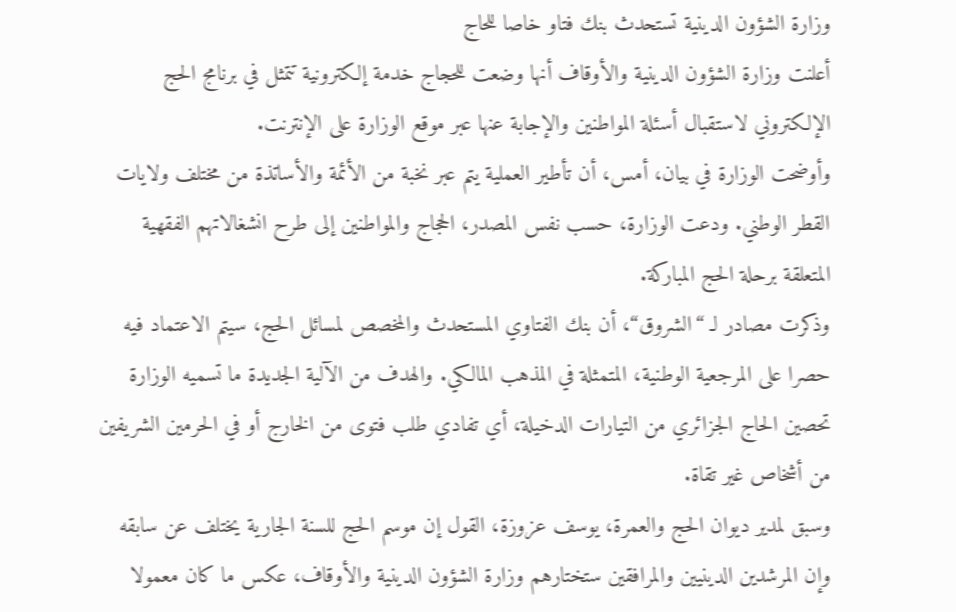وزارة الشؤون الدينية تستحدث بنك فتاو خاصا للحاج
أعلنت وزارة الشؤون الدينية والأوقاف أنها وضعت للحجاج خدمة إلكترونية تتمثل في برنامج الحج الإلكتروني لاستقبال أسئلة المواطنين والإجابة عنها عبر موقع الوزارة على الإنترنت.
وأوضحت الوزارة في بيان، أمس، أن تأطير العملية يتم عبر نخبة من الأئمة والأساتذة من مختلف ولايات القطر الوطني. ودعت الوزارة، حسب نفس المصدر، الحجاج والمواطنين إلى طرح انشغالاتهم الفقهية المتعلقة برحلة الحج المباركة.
وذكرت مصادر لـ “الشروق“، أن بنك الفتاوي المستحدث والمخصص لمسائل الحج، سيتم الاعتماد فيه حصرا على المرجعية الوطنية، المتمثلة في المذهب المالكي. والهدف من الآلية الجديدة ما تسميه الوزارة تحصين الحاج الجزائري من التيارات الدخيلة، أي تفادي طلب فتوى من الخارج أو في الحرمين الشريفين من أشخاص غير تقاة.
وسبق لمدير ديوان الحج والعمرة، يوسف عزوزة، القول إن موسم الحج للسنة الجارية يختلف عن سابقه وإن المرشدين الدينيين والمرافقين ستختارهم وزارة الشؤون الدينية والأوقاف، عكس ما كان معمولا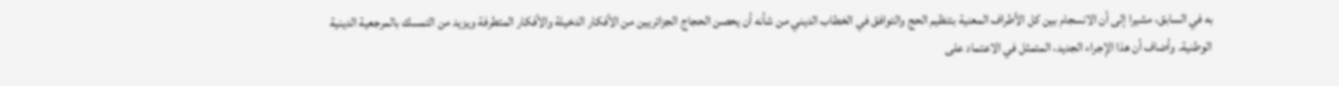به في السابق، مشيرا إلى أن الانسجام بين كل الأطراف المعنية بتنظيم الحج والتوافق في الخطاب الديني من شأنه أن يحصن الحجاج الجزائريين من الأفكار الدخيلة والأفكار المتطرفة ويزيد من التمسك بالمرجعية الدينية الوطنية. وأضاف أن هذا الإجراء الجديد، المتمثل في الاعتماد على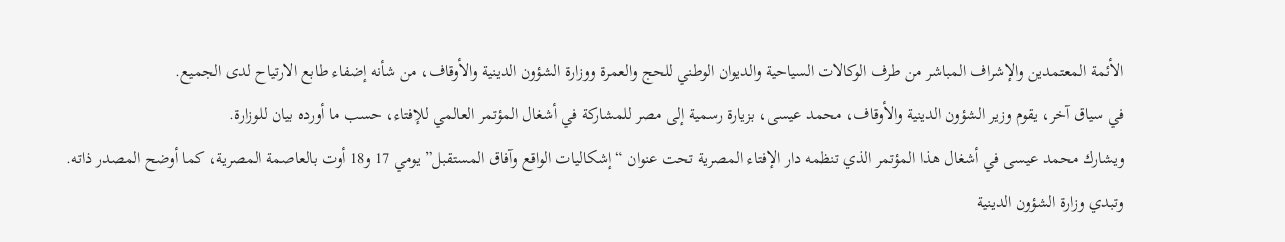الأئمة المعتمدين والإشراف المباشر من طرف الوكالات السياحية والديوان الوطني للحج والعمرة ووزارة الشؤون الدينية والأوقاف، من شأنه إضفاء طابع الارتياح لدى الجميع.
في سياق آخر، يقوم وزير الشؤون الدينية والأوقاف، محمد عيسى، بزيارة رسمية إلى مصر للمشاركة في أشغال المؤتمر العالمي للإفتاء، حسب ما أورده بيان للوزارة.
ويشارك محمد عيسى في أشغال هذا المؤتمر الذي تنظمه دار الإفتاء المصرية تحت عنوان “إشكاليات الواقع وآفاق المستقبل” يومي 17 و18 أوت بالعاصمة المصرية، كما أوضح المصدر ذاته.
وتبدي وزارة الشؤون الدينية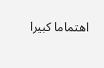اهتماما كبيرا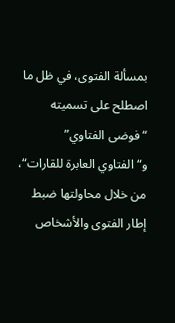بمسألة الفتوى، في ظل ما اصطلح على تسميته “فوضى الفتاوي” و“الفتاوي العابرة للقارات“، من خلال محاولتها ضبط إطار الفتوى والأشخاص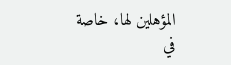المؤهلين لها، خاصة في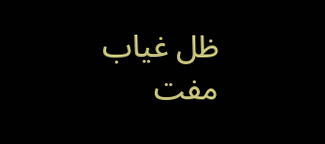ظل غياب مفت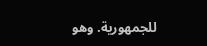للجمهورية. وهو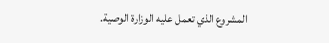المشروع الذي تعمل عليه الوزارة الوصية.